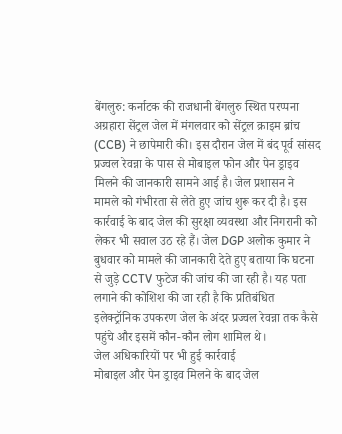बेंगलुरु: कर्नाटक की राजधानी बेंगलुरु स्थित परप्पना अग्रहारा सेंट्रल जेल में मंगलवार को सेंट्रल क्राइम ब्रांच (CCB) ने छापेमारी की। इस दौरान जेल में बंद पूर्व सांसद प्रज्वल रेवन्ना के पास से मोबाइल फोन और पेन ड्राइव मिलने की जानकारी सामने आई है। जेल प्रशासन ने मामले को गंभीरता से लेते हुए जांच शुरू कर दी है। इस कार्रवाई के बाद जेल की सुरक्षा व्यवस्था और निगरानी को लेकर भी सवाल उठ रहे हैं। जेल DGP अलोक कुमार ने बुधवार को मामले की जानकारी देते हुए बताया कि घटना से जुड़े CCTV फुटेज की जांच की जा रही है। यह पता लगाने की कोशिश की जा रही है कि प्रतिबंधित इलेक्ट्रॉनिक उपकरण जेल के अंदर प्रज्वल रेवन्ना तक कैसे पहुंचे और इसमें कौन-कौन लोग शामिल थे।
जेल अधिकारियों पर भी हुई कार्रवाई
मोबाइल और पेन ड्राइव मिलने के बाद जेल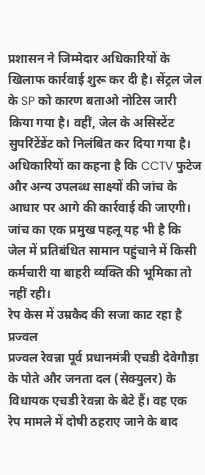प्रशासन ने जिम्मेदार अधिकारियों के खिलाफ कार्रवाई शुरू कर दी है। सेंट्रल जेल के SP को कारण बताओ नोटिस जारी किया गया है। वहीं, जेल के असिस्टेंट सुपरिंटेंडेंट को निलंबित कर दिया गया है। अधिकारियों का कहना है कि CCTV फुटेज और अन्य उपलब्ध साक्ष्यों की जांच के आधार पर आगे की कार्रवाई की जाएगी। जांच का एक प्रमुख पहलू यह भी है कि जेल में प्रतिबंधित सामान पहुंचाने में किसी कर्मचारी या बाहरी व्यक्ति की भूमिका तो नहीं रही।
रेप केस में उम्रकैद की सजा काट रहा है प्रज्वल
प्रज्वल रेवन्ना पूर्व प्रधानमंत्री एचडी देवेगौड़ा के पोते और जनता दल (सेक्युलर) के विधायक एचडी रेवन्ना के बेटे हैं। वह एक रेप मामले में दोषी ठहराए जाने के बाद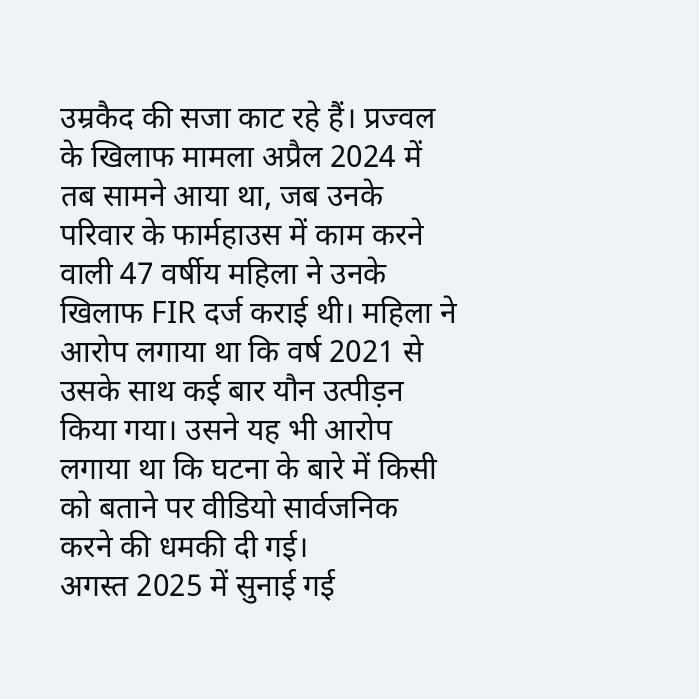उम्रकैद की सजा काट रहे हैं। प्रज्वल के खिलाफ मामला अप्रैल 2024 में तब सामने आया था, जब उनके परिवार के फार्महाउस में काम करने वाली 47 वर्षीय महिला ने उनके खिलाफ FIR दर्ज कराई थी। महिला ने आरोप लगाया था कि वर्ष 2021 से उसके साथ कई बार यौन उत्पीड़न किया गया। उसने यह भी आरोप लगाया था कि घटना के बारे में किसी को बताने पर वीडियो सार्वजनिक करने की धमकी दी गई।
अगस्त 2025 में सुनाई गई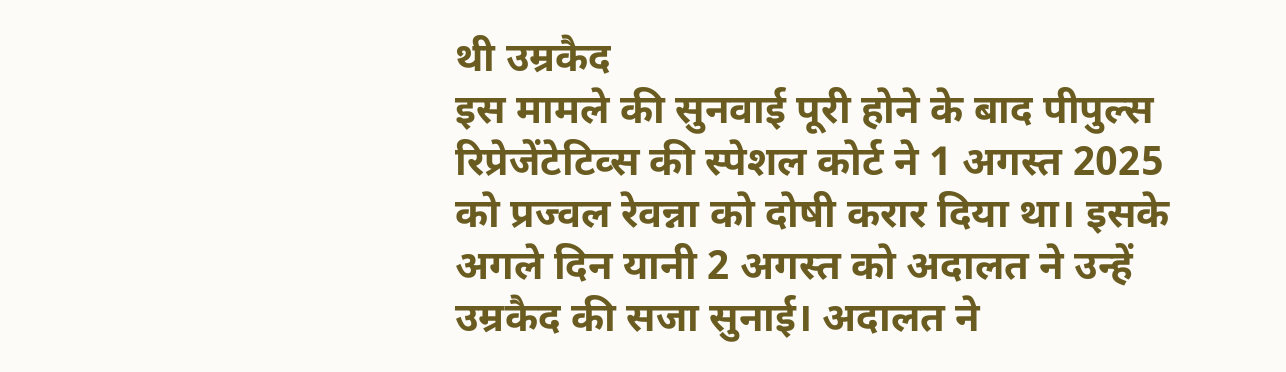थी उम्रकैद
इस मामले की सुनवाई पूरी होने के बाद पीपुल्स रिप्रेजेंटेटिव्स की स्पेशल कोर्ट ने 1 अगस्त 2025 को प्रज्वल रेवन्ना को दोषी करार दिया था। इसके अगले दिन यानी 2 अगस्त को अदालत ने उन्हें उम्रकैद की सजा सुनाई। अदालत ने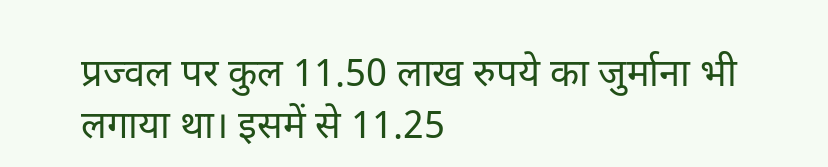प्रज्वल पर कुल 11.50 लाख रुपये का जुर्माना भी लगाया था। इसमें से 11.25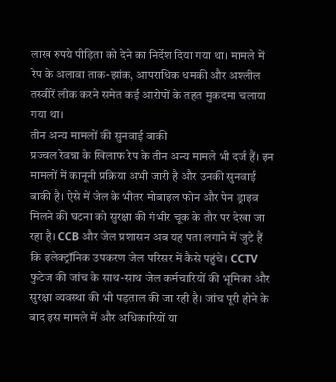लाख रुपये पीड़िता को देने का निर्देश दिया गया था। मामले में रेप के अलावा ताक-झांक, आपराधिक धमकी और अश्लील तस्वीरें लीक करने समेत कई आरोपों के तहत मुकदमा चलाया गया था।
तीन अन्य मामलों की सुनवाई बाकी
प्रज्वल रेवन्ना के खिलाफ रेप के तीन अन्य मामले भी दर्ज हैं। इन मामलों में कानूनी प्रक्रिया अभी जारी है और उनकी सुनवाई बाकी है। ऐसे में जेल के भीतर मोबाइल फोन और पेन ड्राइव मिलने की घटना को सुरक्षा की गंभीर चूक के तौर पर देखा जा रहा है। CCB और जेल प्रशासन अब यह पता लगाने में जुटे हैं कि इलेक्ट्रॉनिक उपकरण जेल परिसर में कैसे पहुंचे। CCTV फुटेज की जांच के साथ-साथ जेल कर्मचारियों की भूमिका और सुरक्षा व्यवस्था की भी पड़ताल की जा रही है। जांच पूरी होने के बाद इस मामले में और अधिकारियों या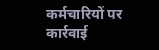कर्मचारियों पर कार्रवाई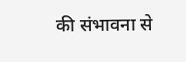की संभावना से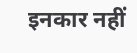इनकार नहीं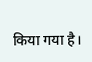किया गया है।